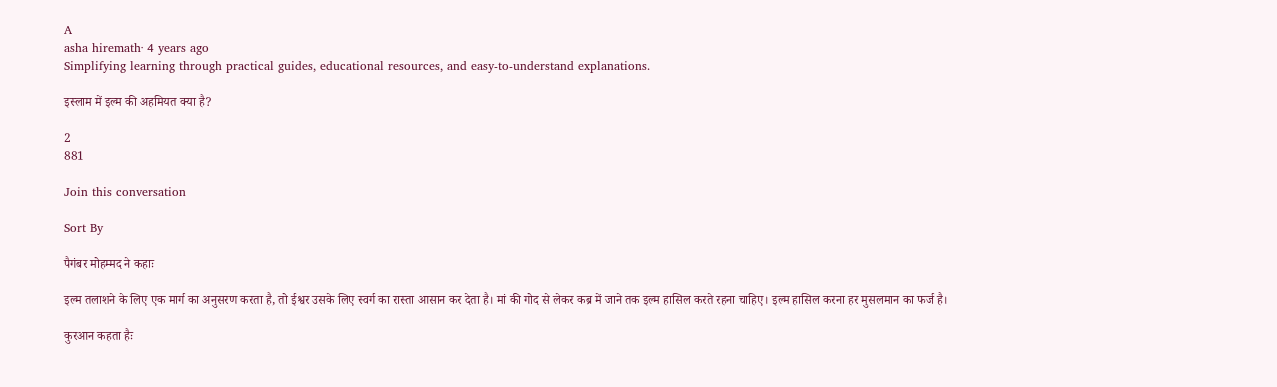A
asha hiremath· 4 years ago
Simplifying learning through practical guides, educational resources, and easy-to-understand explanations.

इस्लाम में इल्म की अहमियत क्या है?

2
881

Join this conversation

Sort By

पैगंबर मोहम्मद ने कहाः

इल्म तलाशने के लिए एक मार्ग का अनुसरण करता है, तो ईश्वर उसके लिए स्वर्ग का रास्ता आसान कर देता है। मां की गोद से लेकर कब्र में जाने तक इल्म हासिल करते रहना चाहिए। इल्म हासिल करना हर मुसलमान का फर्ज है।

कुरआन कहता हैः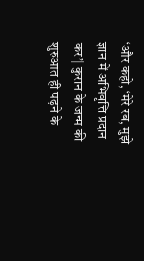‘और कहो, ‘मेरे रब, मुझे ज्ञान में अभिवृत्ति प्रदान कर’| कुरान के जन्म की शुरुआत ही पढ़ने के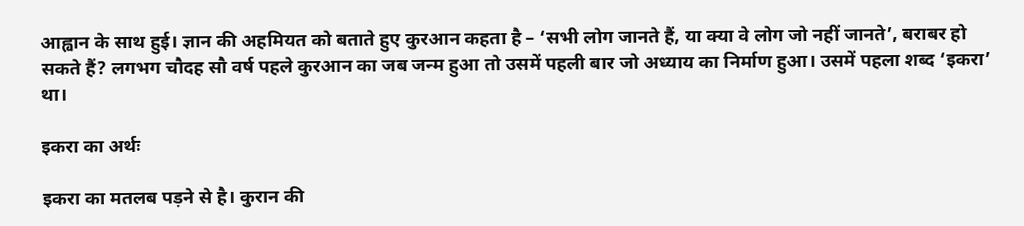आह्वान के साथ हुई। ज्ञान की अहमियत को बताते हुए कुरआन कहता है – ‘सभी लोग जानते हैं, या क्या वे लोग जो नहीं जानते’, बराबर हो सकते हैं? लगभग चौदह सौ वर्ष पहले कुरआन का जब जन्म हुआ तो उसमें पहली बार जो अध्याय का निर्माण हुआ। उसमें पहला शब्द ‘इकरा’ था।

इकरा का अर्थः

इकरा का मतलब पड़ने से है। कुरान की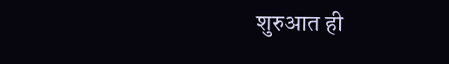शुरुआत ही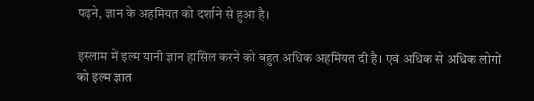पढ़ने, ज्ञान के अहमियत को दर्शाने से हुआ है।

इस्लाम में इल्म यानी ज्ञान हासिल करने को बहुत अधिक अहमियत दी है। एवं अधिक से अधिक लोगों को इल्म ज्ञात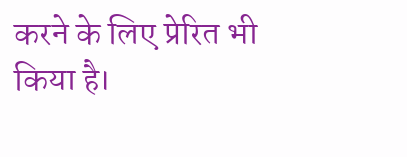करने के लिए प्रेरित भी किया है।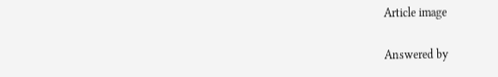Article image

Answered by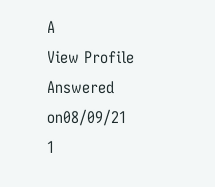A
View Profile
Answered on08/09/21
1